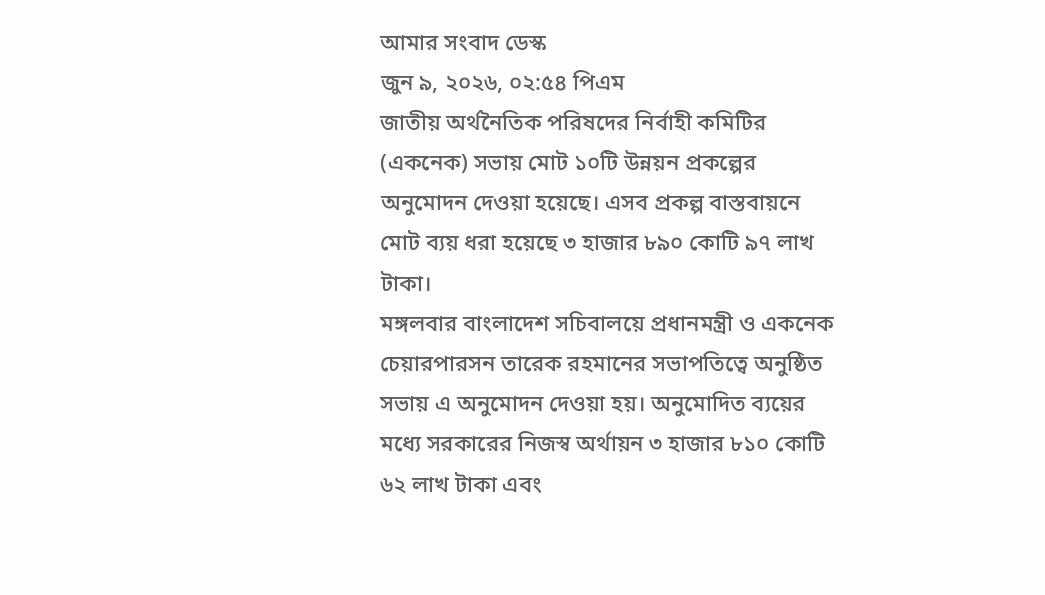আমার সংবাদ ডেস্ক
জুন ৯, ২০২৬, ০২:৫৪ পিএম
জাতীয় অর্থনৈতিক পরিষদের নির্বাহী কমিটির (একনেক) সভায় মোট ১০টি উন্নয়ন প্রকল্পের অনুমোদন দেওয়া হয়েছে। এসব প্রকল্প বাস্তবায়নে মোট ব্যয় ধরা হয়েছে ৩ হাজার ৮৯০ কোটি ৯৭ লাখ টাকা।
মঙ্গলবার বাংলাদেশ সচিবালয়ে প্রধানমন্ত্রী ও একনেক চেয়ারপারসন তারেক রহমানের সভাপতিত্বে অনুষ্ঠিত সভায় এ অনুমোদন দেওয়া হয়। অনুমোদিত ব্যয়ের মধ্যে সরকারের নিজস্ব অর্থায়ন ৩ হাজার ৮১০ কোটি ৬২ লাখ টাকা এবং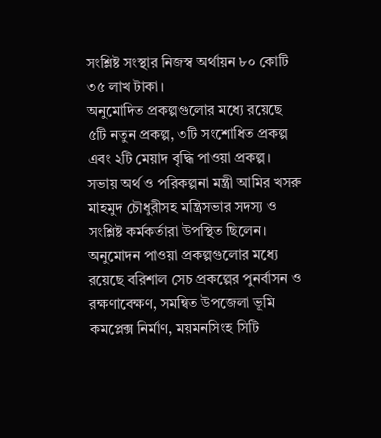সংশ্লিষ্ট সংস্থার নিজস্ব অর্থায়ন ৮০ কোটি ৩৫ লাখ টাকা।
অনুমোদিত প্রকল্পগুলোর মধ্যে রয়েছে ৫টি নতুন প্রকল্প, ৩টি সংশোধিত প্রকল্প এবং ২টি মেয়াদ বৃদ্ধি পাওয়া প্রকল্প। সভায় অর্থ ও পরিকল্পনা মন্ত্রী আমির খসরু মাহমুদ চৌধুরীসহ মন্ত্রিসভার সদস্য ও সংশ্লিষ্ট কর্মকর্তারা উপস্থিত ছিলেন।
অনুমোদন পাওয়া প্রকল্পগুলোর মধ্যে রয়েছে বরিশাল সেচ প্রকল্পের পুনর্বাসন ও রক্ষণাবেক্ষণ, সমন্বিত উপজেলা ভূমি কমপ্লেক্স নির্মাণ, ময়মনসিংহ সিটি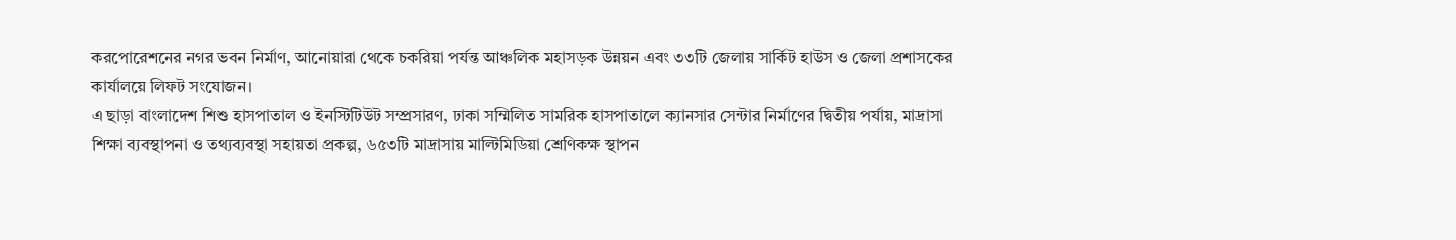করপোরেশনের নগর ভবন নির্মাণ, আনোয়ারা থেকে চকরিয়া পর্যন্ত আঞ্চলিক মহাসড়ক উন্নয়ন এবং ৩৩টি জেলায় সার্কিট হাউস ও জেলা প্রশাসকের কার্যালয়ে লিফট সংযোজন।
এ ছাড়া বাংলাদেশ শিশু হাসপাতাল ও ইনস্টিটিউট সম্প্রসারণ, ঢাকা সম্মিলিত সামরিক হাসপাতালে ক্যানসার সেন্টার নির্মাণের দ্বিতীয় পর্যায়, মাদ্রাসা শিক্ষা ব্যবস্থাপনা ও তথ্যব্যবস্থা সহায়তা প্রকল্প, ৬৫৩টি মাদ্রাসায় মাল্টিমিডিয়া শ্রেণিকক্ষ স্থাপন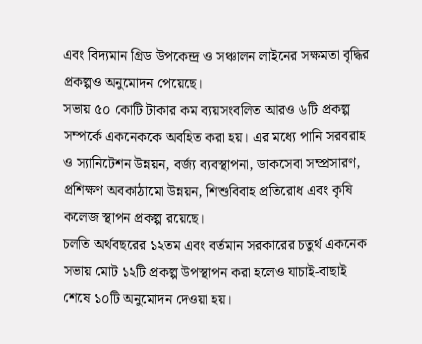এবং বিদ্যমান গ্রিড উপকেন্দ্র ও সঞ্চালন লাইনের সক্ষমতা বৃদ্ধির প্রকল্পও অনুমোদন পেয়েছে।
সভায় ৫০ কোটি টাকার কম ব্যয়সংবলিত আরও ৬টি প্রকল্প সম্পর্কে একনেককে অবহিত করা হয়। এর মধ্যে পানি সরবরাহ ও স্যানিটেশন উন্নয়ন, বর্জ্য ব্যবস্থাপনা, ডাকসেবা সম্প্রসারণ, প্রশিক্ষণ অবকাঠামো উন্নয়ন, শিশুবিবাহ প্রতিরোধ এবং কৃষি কলেজ স্থাপন প্রকল্প রয়েছে।
চলতি অর্থবছরের ১২তম এবং বর্তমান সরকারের চতুর্থ একনেক সভায় মোট ১২টি প্রকল্প উপস্থাপন করা হলেও যাচাই-বাছাই শেষে ১০টি অনুমোদন দেওয়া হয়।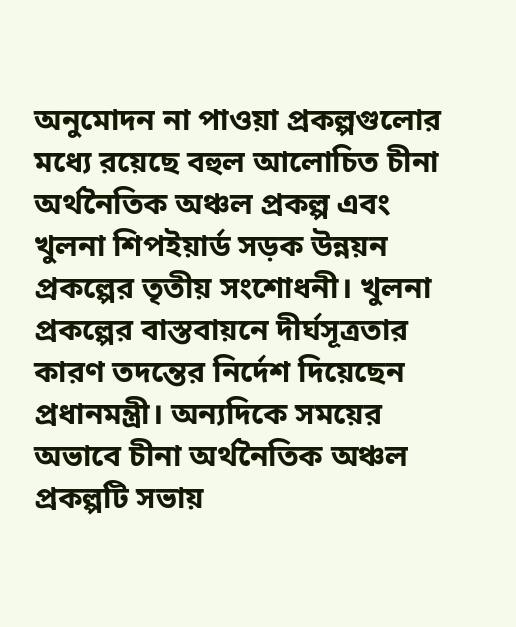অনুমোদন না পাওয়া প্রকল্পগুলোর মধ্যে রয়েছে বহুল আলোচিত চীনা অর্থনৈতিক অঞ্চল প্রকল্প এবং খুলনা শিপইয়ার্ড সড়ক উন্নয়ন প্রকল্পের তৃতীয় সংশোধনী। খুলনা প্রকল্পের বাস্তবায়নে দীর্ঘসূত্রতার কারণ তদন্তের নির্দেশ দিয়েছেন প্রধানমন্ত্রী। অন্যদিকে সময়ের অভাবে চীনা অর্থনৈতিক অঞ্চল প্রকল্পটি সভায়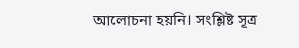আলোচনা হয়নি। সংশ্লিষ্ট সূত্র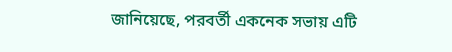জানিয়েছে, পরবর্তী একনেক সভায় এটি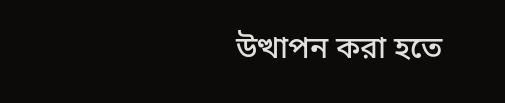উত্থাপন করা হতে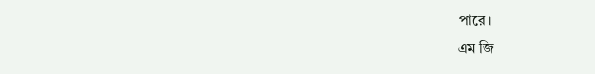পারে।
এম জি